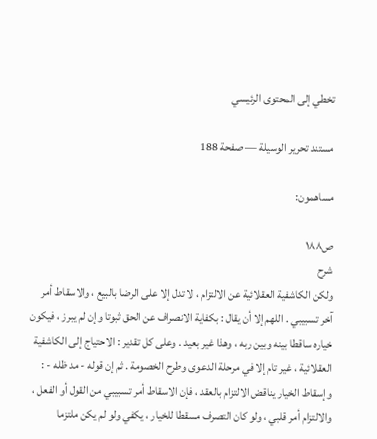تخطي إلى المحتوى الرئيسي

مستند تحرير الوسيلة — صفحة 188

مساهمون:

ص١٨٨
شرح
ولكن الكاشفية العقلائية عن الالتزام ، لا تدل إلا على الرضا بالبيع ، والاسقاط أمر آخر تسبيبي . اللهم إلا أن يقال : بكفاية الانصراف عن الحق ثبوتا وإن لم يبرز ، فيكون خياره ساقطا بينه وبين ربه ، وهذا غير بعيد . وعلى كل تقدير : الاحتياج إلى الكاشفية العقلائية ، غير تام إلا في مرحلة الدعوى وطرح الخصومة . ثم إن قوله - مد ظله - : وإسقاط الخيار يناقض الالتزام بالعقد ، فإن الاسقاط أمر تسبيبي من القول أو الفعل ، والالتزام أمر قلبي ، ولو كان التصرف مسقطا للخيار ، يكفي ولو لم يكن ملتزما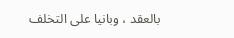بالعقد ، وبانيا على التخلف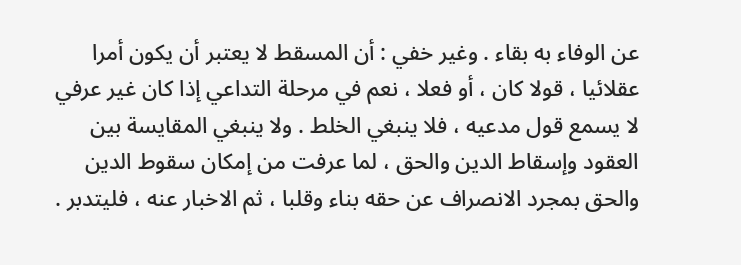عن الوفاء به بقاء . وغير خفي : أن المسقط لا يعتبر أن يكون أمرا عقلائيا ، قولا كان ، أو فعلا ، نعم في مرحلة التداعي إذا كان غير عرفي لا يسمع قول مدعيه ، فلا ينبغي الخلط . ولا ينبغي المقايسة بين العقود وإسقاط الدين والحق ، لما عرفت من إمكان سقوط الدين والحق بمجرد الانصراف عن حقه بناء وقلبا ، ثم الاخبار عنه ، فليتدبر .